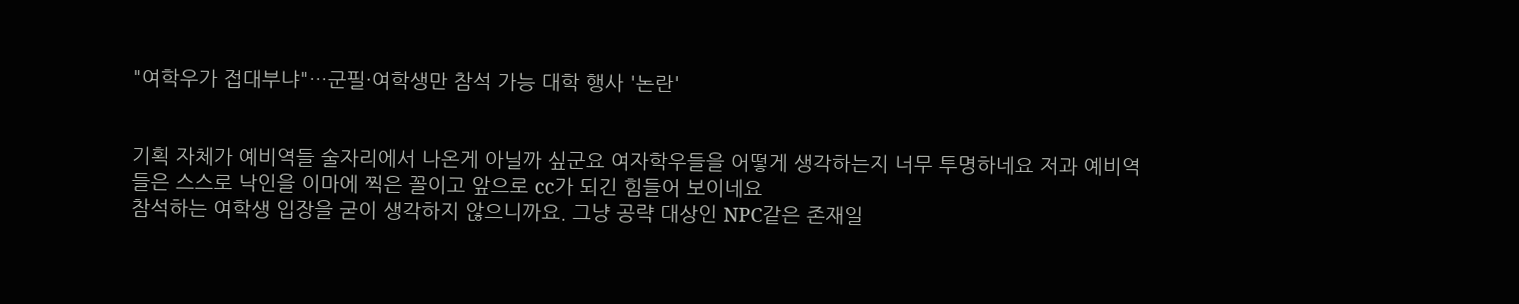"여학우가 접대부냐"…군필·여학생만 참석 가능 대학 행사 '논란'


기획 자체가 예비역들 술자리에서 나온게 아닐까 싶군요 여자학우들을 어떻게 생각하는지 너무 투명하네요 저과 예비역들은 스스로 낙인을 이마에 찍은 꼴이고 앞으로 cc가 되긴 힘들어 보이네요
참석하는 여학생 입장을 굳이 생각하지 않으니까요. 그냥 공략 대상인 NPC같은 존재일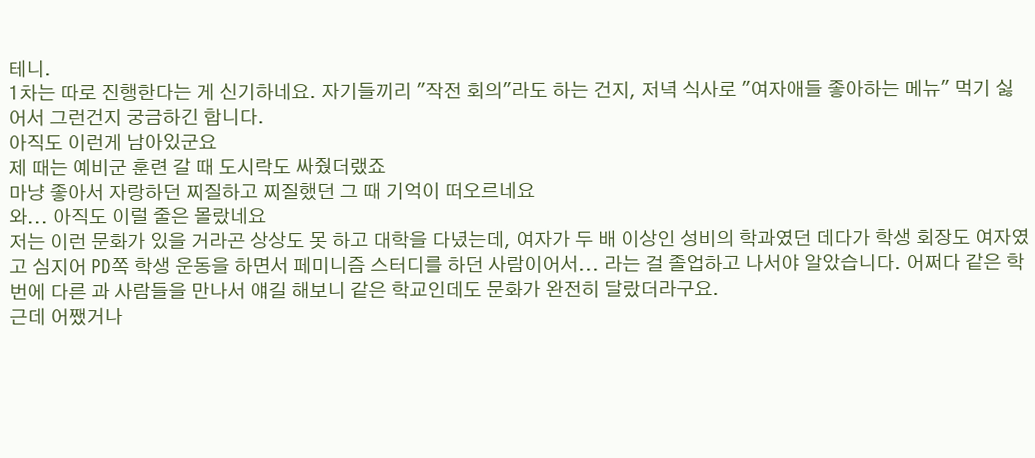테니.
1차는 따로 진행한다는 게 신기하네요. 자기들끼리 "작전 회의"라도 하는 건지, 저녁 식사로 "여자애들 좋아하는 메뉴" 먹기 싫어서 그런건지 궁금하긴 합니다.
아직도 이런게 남아있군요
제 때는 예비군 훈련 갈 때 도시락도 싸줬더랬죠
마냥 좋아서 자랑하던 찌질하고 찌질했던 그 때 기억이 떠오르네요
와... 아직도 이럴 줄은 몰랐네요
저는 이런 문화가 있을 거라곤 상상도 못 하고 대학을 다녔는데, 여자가 두 배 이상인 성비의 학과였던 데다가 학생 회장도 여자였고 심지어 PD쪽 학생 운동을 하면서 페미니즘 스터디를 하던 사람이어서... 라는 걸 졸업하고 나서야 알았습니다. 어쩌다 같은 학번에 다른 과 사람들을 만나서 얘길 해보니 같은 학교인데도 문화가 완전히 달랐더라구요.
근데 어쨌거나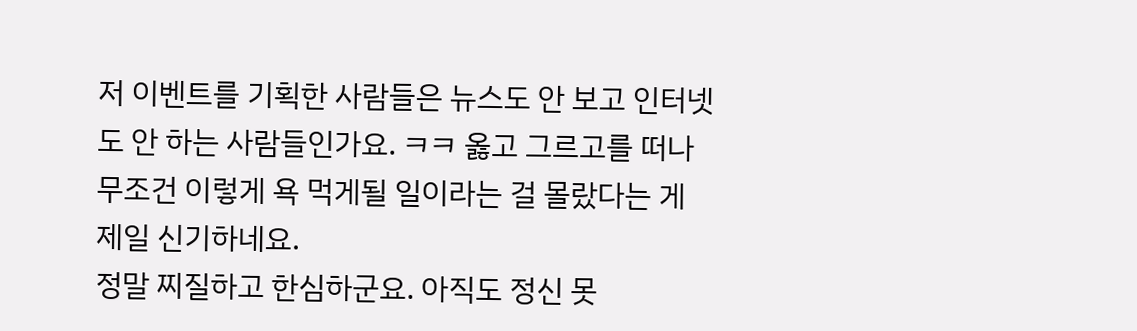저 이벤트를 기획한 사람들은 뉴스도 안 보고 인터넷도 안 하는 사람들인가요. ㅋㅋ 옳고 그르고를 떠나 무조건 이렇게 욕 먹게될 일이라는 걸 몰랐다는 게 제일 신기하네요.
정말 찌질하고 한심하군요. 아직도 정신 못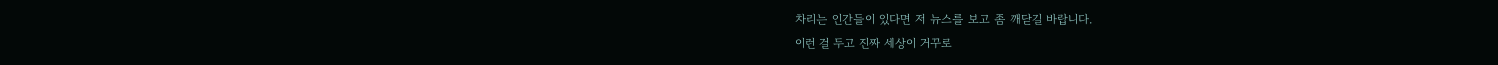차리는 인간들이 있다면 저 뉴스를 보고 좀 깨닫길 바랍니다.
이런 걸 두고 진짜 세상이 거꾸로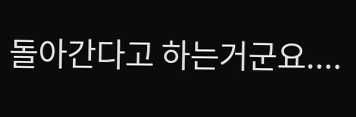돌아간다고 하는거군요....